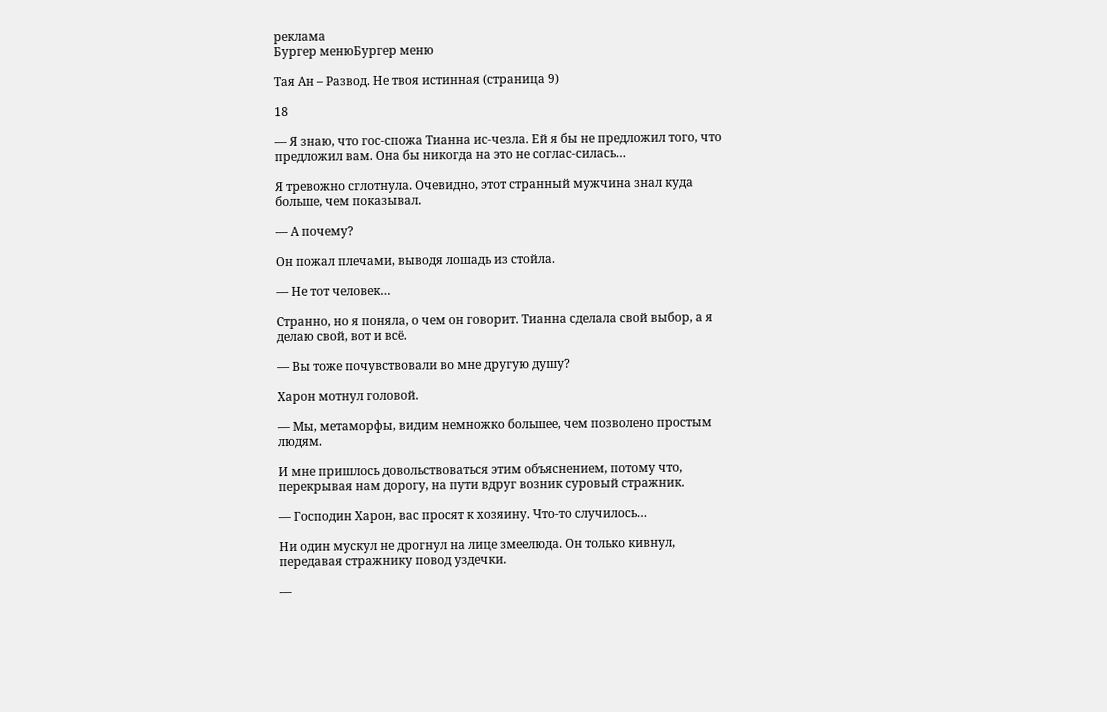реклама
Бургер менюБургер меню

Тая Ан – Развод. Не твоя истинная (страница 9)

18

— Я знаю, что гос-спожа Тианна ис-чезла. Ей я бы не предложил того, что предложил вам. Она бы никогда на это не соглас-силась…

Я тревожно сглотнула. Очевидно, этот странный мужчина знал куда больше, чем показывал.

— А почему?

Он пожал плечами, выводя лошадь из стойла.

— Не тот человек…

Странно, но я поняла, о чем он говорит. Тианна сделала свой выбор, а я делаю свой, вот и всё.

— Вы тоже почувствовали во мне другую душу?

Харон мотнул головой.

— Мы, метаморфы, видим немножко большее, чем позволено простым людям.

И мне пришлось довольствоваться этим объяснением, потому что, перекрывая нам дорогу, на пути вдруг возник суровый стражник.

— Господин Харон, вас просят к хозяину. Что-то случилось…

Ни один мускул не дрогнул на лице змеелюда. Он только кивнул, передавая стражнику повод уздечки.

—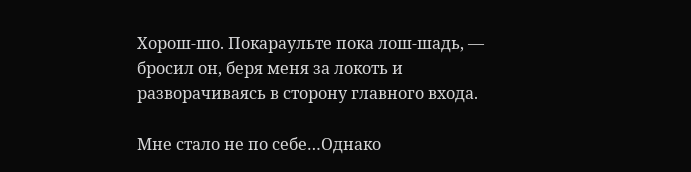Хорош-шо. Покараульте пока лош-шадь, — бросил он, беря меня за локоть и разворачиваясь в сторону главного входа.

Мне стало не по себе…Однако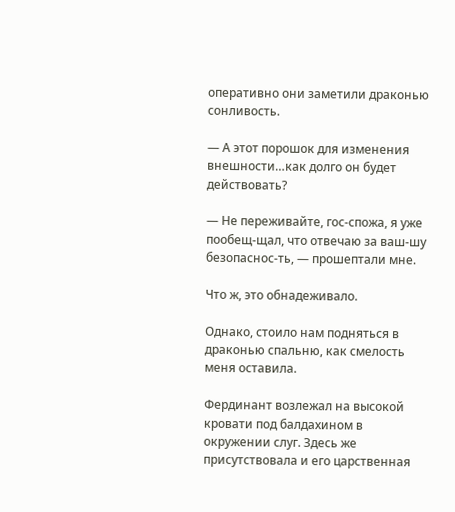оперативно они заметили драконью сонливость.

— А этот порошок для изменения внешности…как долго он будет действовать?

— Не переживайте, гос-спожа, я уже пообещ-щал, что отвечаю за ваш-шу безопаснос-ть, — прошептали мне.

Что ж, это обнадеживало.

Однако, стоило нам подняться в драконью спальню, как смелость меня оставила.

Фердинант возлежал на высокой кровати под балдахином в окружении слуг. Здесь же присутствовала и его царственная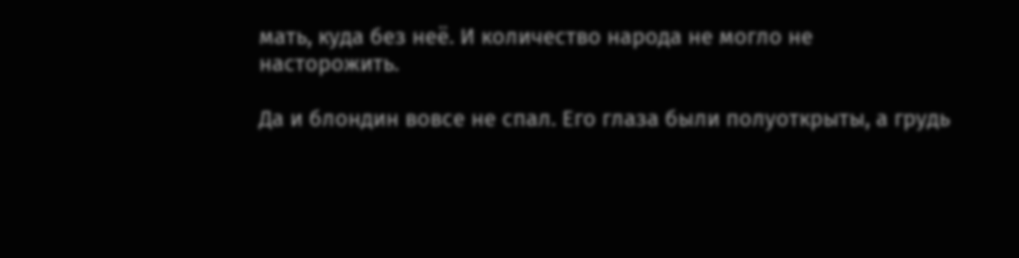мать, куда без неё. И количество народа не могло не насторожить.

Да и блондин вовсе не спал. Его глаза были полуоткрыты, а грудь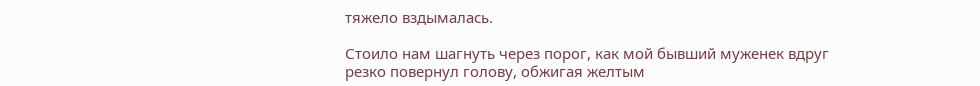тяжело вздымалась.

Стоило нам шагнуть через порог, как мой бывший муженек вдруг резко повернул голову, обжигая желтым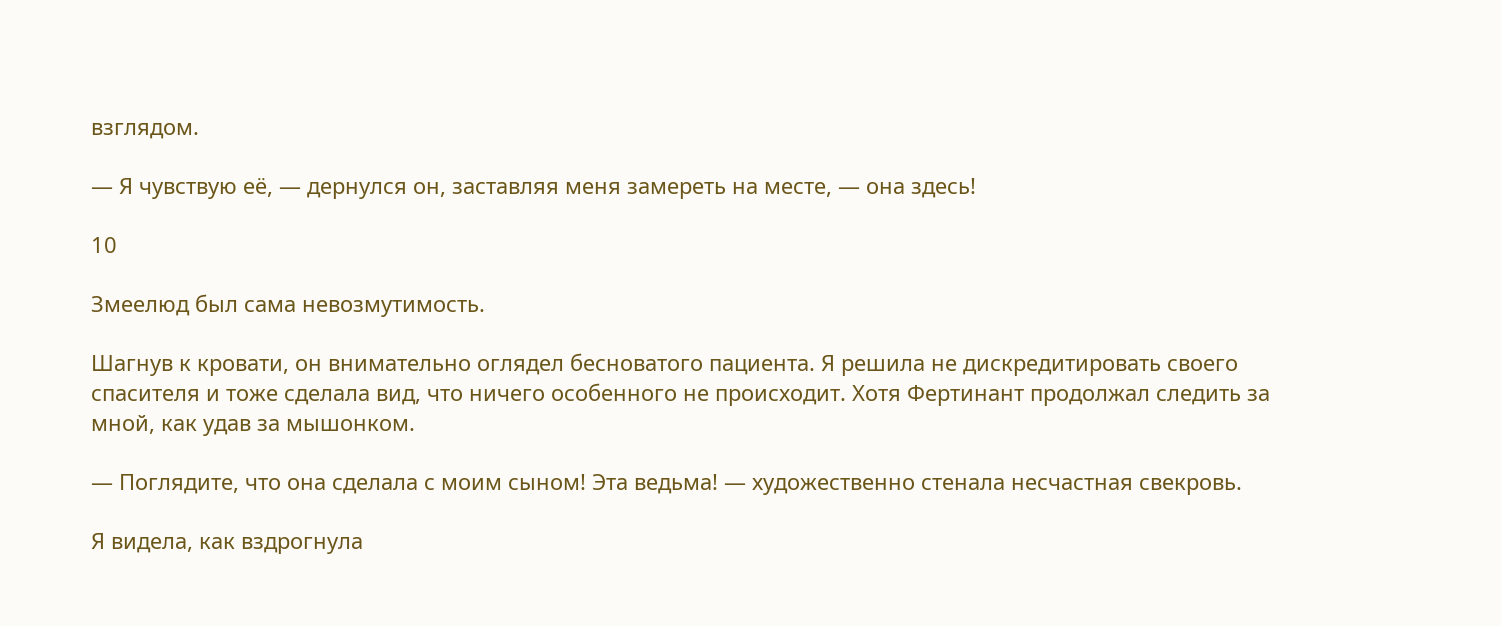взглядом.

— Я чувствую её, — дернулся он, заставляя меня замереть на месте, — она здесь!

10

Змеелюд был сама невозмутимость.

Шагнув к кровати, он внимательно оглядел бесноватого пациента. Я решила не дискредитировать своего спасителя и тоже сделала вид, что ничего особенного не происходит. Хотя Фертинант продолжал следить за мной, как удав за мышонком.

— Поглядите, что она сделала с моим сыном! Эта ведьма! — художественно стенала несчастная свекровь.

Я видела, как вздрогнула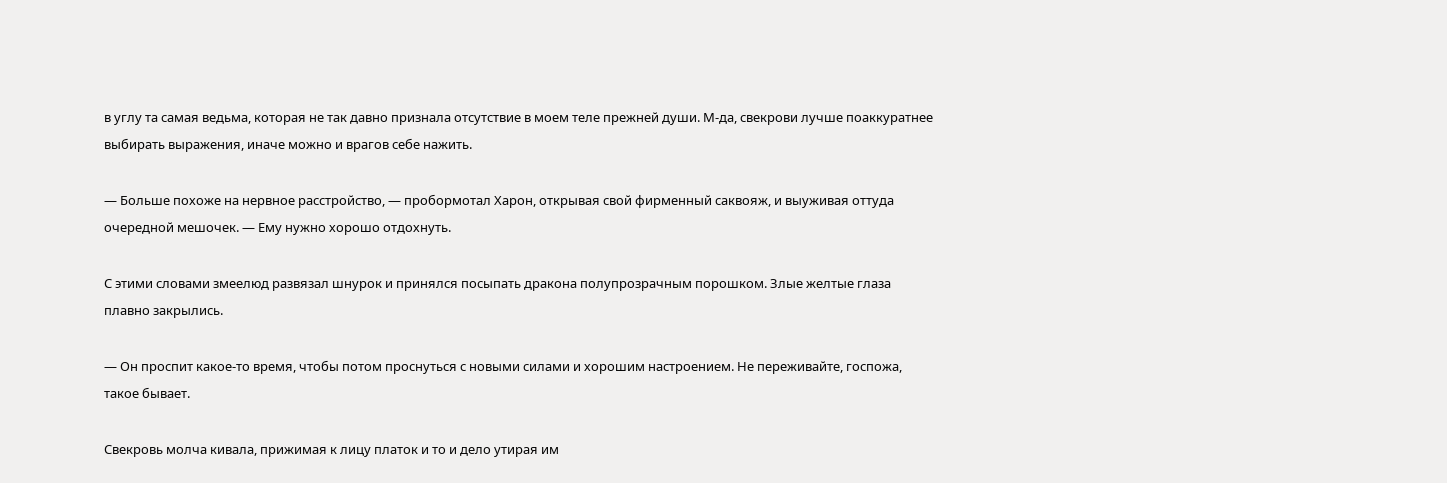в углу та самая ведьма, которая не так давно признала отсутствие в моем теле прежней души. М-да, свекрови лучше поаккуратнее выбирать выражения, иначе можно и врагов себе нажить.

— Больше похоже на нервное расстройство, — пробормотал Харон, открывая свой фирменный саквояж, и выуживая оттуда очередной мешочек. — Ему нужно хорошо отдохнуть.

С этими словами змеелюд развязал шнурок и принялся посыпать дракона полупрозрачным порошком. Злые желтые глаза плавно закрылись.

— Он проспит какое-то время, чтобы потом проснуться с новыми силами и хорошим настроением. Не переживайте, госпожа, такое бывает.

Свекровь молча кивала, прижимая к лицу платок и то и дело утирая им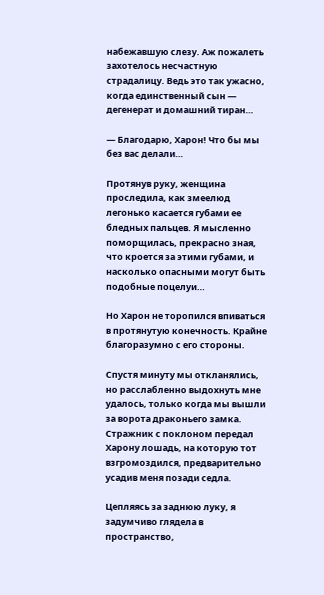набежавшую слезу. Аж пожалеть захотелось несчастную страдалицу. Ведь это так ужасно, когда единственный сын — дегенерат и домашний тиран…

— Благодарю, Харон! Что бы мы без вас делали…

Протянув руку, женщина проследила, как змеелюд легонько касается губами ее бледных пальцев. Я мысленно поморщилась, прекрасно зная, что кроется за этими губами, и насколько опасными могут быть подобные поцелуи…

Но Харон не торопился впиваться в протянутую конечность. Крайне благоразумно с его стороны.

Спустя минуту мы откланялись, но расслабленно выдохнуть мне удалось, только когда мы вышли за ворота драконьего замка. Стражник с поклоном передал Харону лошадь, на которую тот взгромоздился, предварительно усадив меня позади седла.

Цепляясь за заднюю луку, я задумчиво глядела в пространство,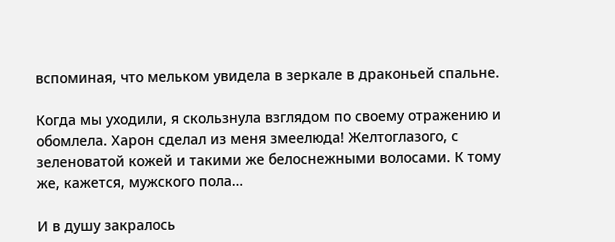вспоминая, что мельком увидела в зеркале в драконьей спальне.

Когда мы уходили, я скользнула взглядом по своему отражению и обомлела. Харон сделал из меня змеелюда! Желтоглазого, с зеленоватой кожей и такими же белоснежными волосами. К тому же, кажется, мужского пола…

И в душу закралось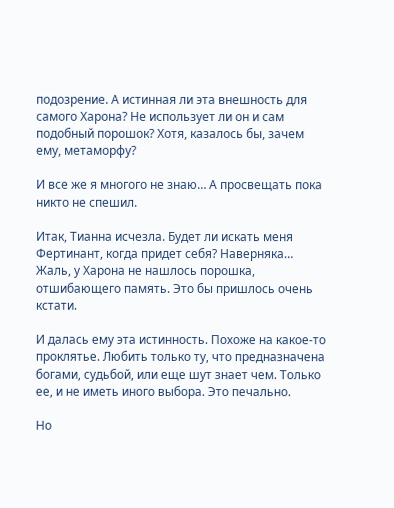подозрение. А истинная ли эта внешность для самого Харона? Не использует ли он и сам подобный порошок? Хотя, казалось бы, зачем ему, метаморфу?

И все же я многого не знаю… А просвещать пока никто не спешил.

Итак, Тианна исчезла. Будет ли искать меня Фертинант, когда придет себя? Наверняка… Жаль, у Харона не нашлось порошка, отшибающего память. Это бы пришлось очень кстати.

И далась ему эта истинность. Похоже на какое-то проклятье. Любить только ту, что предназначена богами, судьбой, или еще шут знает чем. Только ее, и не иметь иного выбора. Это печально.

Но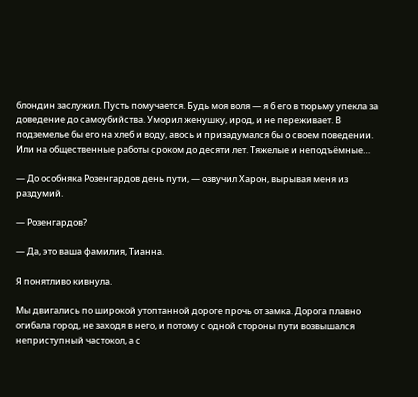блондин заслужил. Пусть помучается. Будь моя воля — я б его в тюрьму упекла за доведение до самоубийства. Уморил женушку, ирод, и не переживает. В подземелье бы его на хлеб и воду, авось и призадумался бы о своем поведении. Или на общественные работы сроком до десяти лет. Тяжелые и неподъёмные…

— До особняка Розенгардов день пути, — озвучил Харон, вырывая меня из раздумий.

— Розенгардов?

— Да, это ваша фамилия, Тианна.

Я понятливо кивнула.

Мы двигались по широкой утоптанной дороге прочь от замка. Дорога плавно огибала город, не заходя в него, и потому с одной стороны пути возвышался неприступный частокол, а с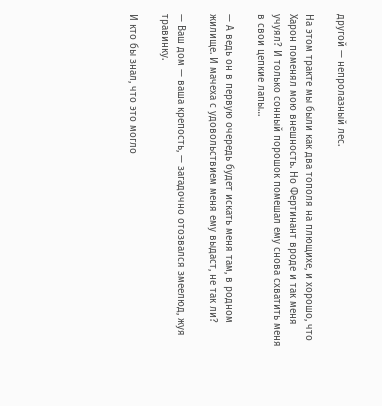другой — непролазный лес.

На этом тракте мы были как два тополя на плющихе, и хорошо, что Харон поменял мою внешность. Но Фертинант вроде и так меня учуял? И только сонный порошок помешал ему снова схватить меня в свои цепкие лапы…

— А ведь он в первую очередь будет искать меня там, в родном жилище. И мачеха с удовольствием меня ему выдаст, не так ли?

— Ваш дом — ваша крепость, — загадочно отозвался змеелюд, жуя травинку.

И кто бы знал, что это могло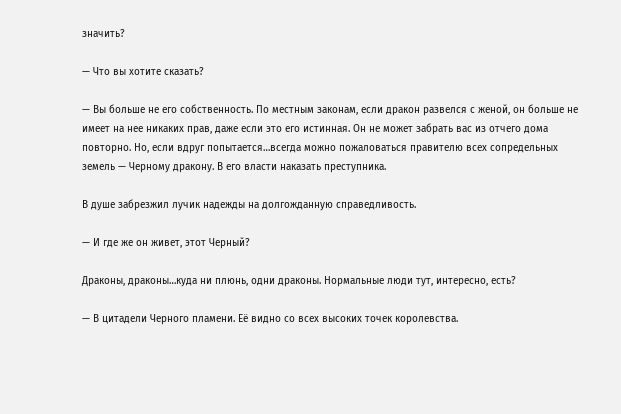значить?

— Что вы хотите сказать?

— Вы больше не его собственность. По местным законам, если дракон развелся с женой, он больше не имеет на нее никаких прав, даже если это его истинная. Он не может забрать вас из отчего дома повторно. Но, если вдруг попытается…всегда можно пожаловаться правителю всех сопредельных земель — Черному дракону. В его власти наказать преступника.

В душе забрезжил лучик надежды на долгожданную справедливость.

— И где же он живет, этот Черный?

Драконы, драконы…куда ни плюнь, одни драконы. Нормальные люди тут, интересно, есть?

— В цитадели Черного пламени. Её видно со всех высоких точек королевства.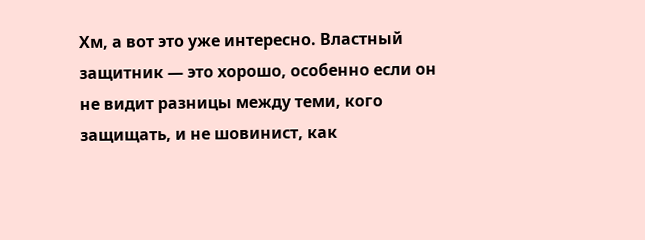Хм, а вот это уже интересно. Властный защитник — это хорошо, особенно если он не видит разницы между теми, кого защищать, и не шовинист, как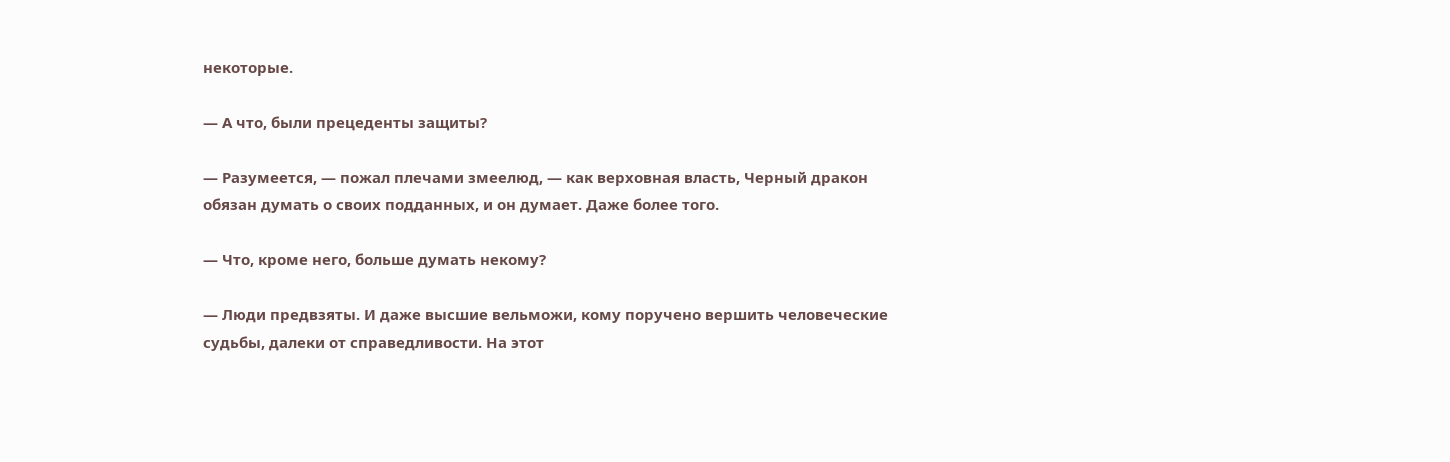некоторые.

— А что, были прецеденты защиты?

— Разумеется, — пожал плечами змеелюд, — как верховная власть, Черный дракон обязан думать о своих подданных, и он думает. Даже более того.

— Что, кроме него, больше думать некому?

— Люди предвзяты. И даже высшие вельможи, кому поручено вершить человеческие судьбы, далеки от справедливости. На этот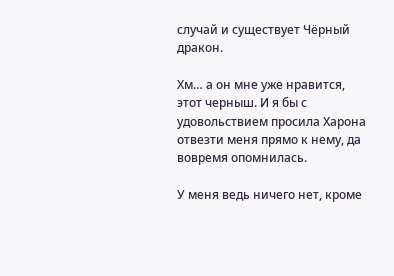случай и существует Чёрный дракон.

Хм… а он мне уже нравится, этот черныш. И я бы с удовольствием просила Харона отвезти меня прямо к нему, да вовремя опомнилась.

У меня ведь ничего нет, кроме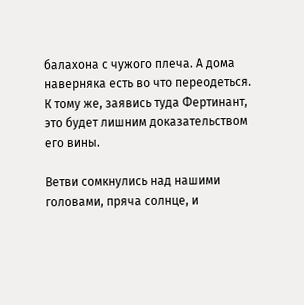балахона с чужого плеча. А дома наверняка есть во что переодеться. К тому же, заявись туда Фертинант, это будет лишним доказательством его вины.

Ветви сомкнулись над нашими головами, пряча солнце, и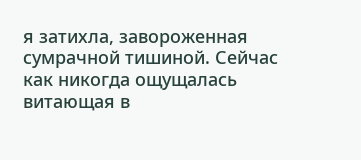я затихла, завороженная сумрачной тишиной. Сейчас как никогда ощущалась витающая в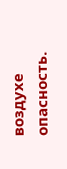воздухе опасность.